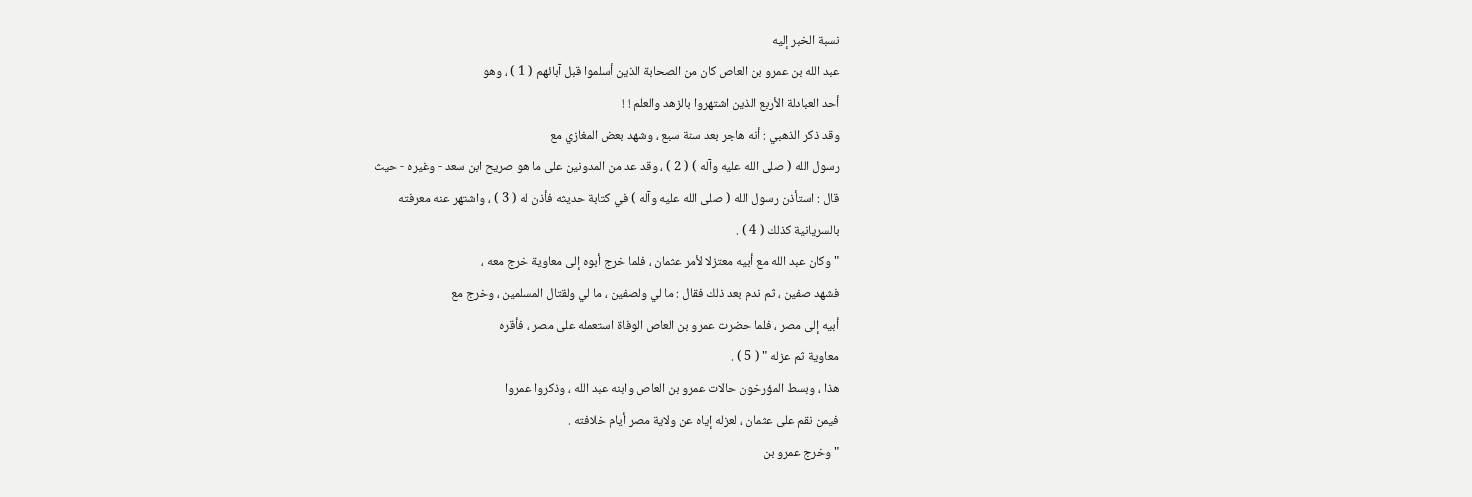نسبة الخبر إليه
عبد الله بن عمرو بن العاص كان من الصحابة الذين أسلموا قبل آبائهم ( 1 ) ، وهو
أحد العبادلة الأربع الذين اشتهروا بالزهد والعلم ! !
وقد ذكر الذهبي : أنه هاجر بعد سنة سبع ، وشهد بعض المغازي مع
رسول الله ( صلى الله عليه وآله ) ( 2 ) ، وقد عد من المدونين على ما هو صريح ابن سعد - وغيره - حيث
قال : استأذن رسول الله ( صلى الله عليه وآله ) في كتابة حديثه فأذن له ( 3 ) ، واشتهر عنه معرفته
بالسريانية كذلك ( 4 ) .
" وكان عبد الله مع أبيه معتزلا لأمر عثمان ، فلما خرج أبوه إلى معاوية خرج معه ،
فشهد صفين ، ثم ندم بعد ذلك فقال : ما لي ولصفين ، ما لي ولقتال المسلمين ، وخرج مع
أبيه إلى مصر ، فلما حضرت عمرو بن العاص الوفاة استعمله على مصر ، فأقره
معاوية ثم عزله " ( 5 ) .
هذا ، وبسط المؤرخون حالات عمرو بن العاص وابنه عبد الله ، وذكروا عمروا
فيمن نقم على عثمان ، لعزله إياه عن ولاية مصر أيام خلافته .
" وخرج عمرو بن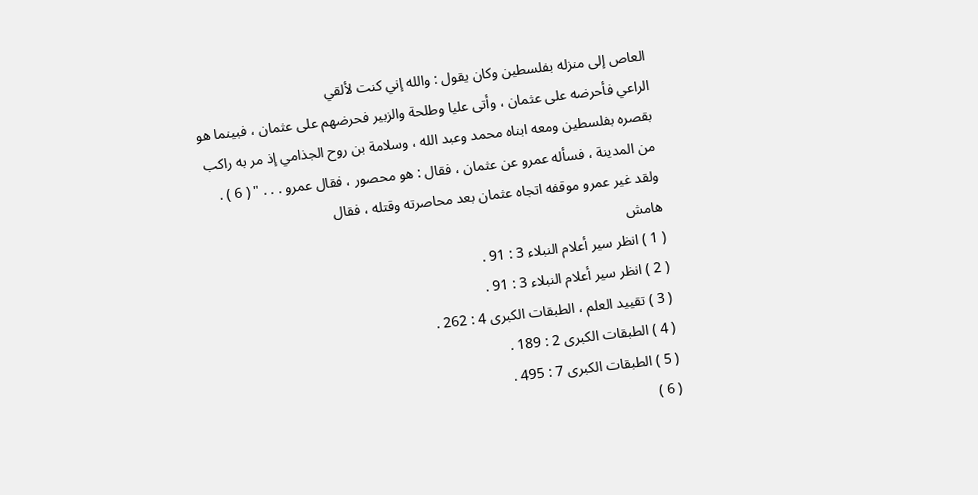العاص إلى منزله بفلسطين وكان يقول : والله إني كنت لألقي
الراعي فأحرضه على عثمان ، وأتى عليا وطلحة والزبير فحرضهم على عثمان ، فبينما هو
بقصره بفلسطين ومعه ابناه محمد وعبد الله ، وسلامة بن روح الجذامي إذ مر به راكب
من المدينة ، فسأله عمرو عن عثمان ، فقال : هو محصور ، فقال عمرو . . . " ( 6 ) .
ولقد غير عمرو موقفه اتجاه عثمان بعد محاصرته وقتله ، فقال
هامش
( 1 ) انظر سير أعلام النبلاء 3 : 91 .
( 2 ) انظر سير أعلام النبلاء 3 : 91 .
( 3 ) تقييد العلم ، الطبقات الكبرى 4 : 262 .
( 4 ) الطبقات الكبرى 2 : 189 .
( 5 ) الطبقات الكبرى 7 : 495 .
( 6 )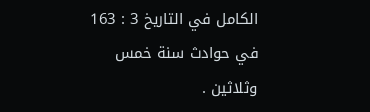الكامل في التاريخ 3 : 163 في حوادث سنة خمس وثلاثين .